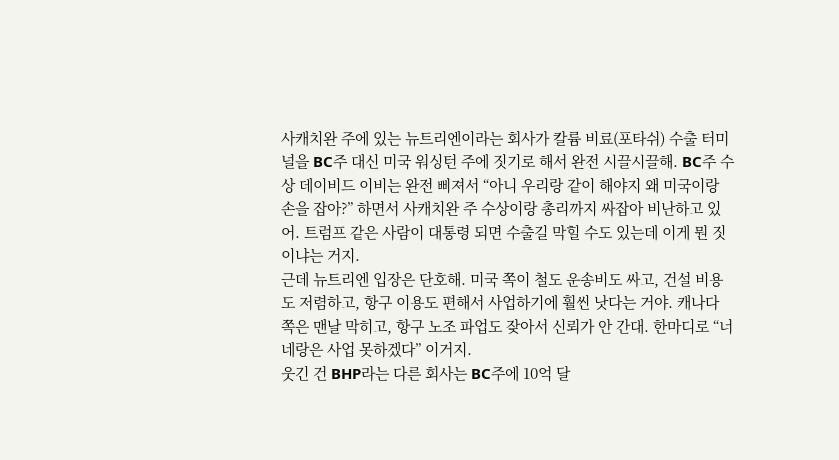사캐치완 주에 있는 뉴트리엔이라는 회사가 칼륨 비료(포타쉬) 수출 터미널을 BC주 대신 미국 워싱턴 주에 짓기로 해서 완전 시끌시끌해. BC주 수상 데이비드 이비는 완전 삐져서 “아니 우리랑 같이 해야지 왜 미국이랑 손을 잡아?” 하면서 사캐치완 주 수상이랑 총리까지 싸잡아 비난하고 있어. 트럼프 같은 사람이 대통령 되면 수출길 막힐 수도 있는데 이게 뭔 짓이냐는 거지.
근데 뉴트리엔 입장은 단호해. 미국 쪽이 철도 운송비도 싸고, 건설 비용도 저렴하고, 항구 이용도 편해서 사업하기에 훨씬 낫다는 거야. 캐나다 쪽은 맨날 막히고, 항구 노조 파업도 잦아서 신뢰가 안 간대. 한마디로 “너네랑은 사업 못하겠다” 이거지.
웃긴 건 BHP라는 다른 회사는 BC주에 10억 달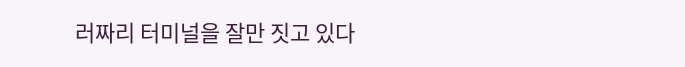러짜리 터미널을 잘만 짓고 있다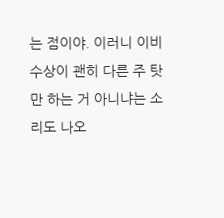는 점이야. 이러니 이비 수상이 괜히 다른 주 탓만 하는 거 아니냐는 소리도 나오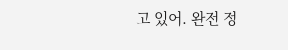고 있어. 완전 정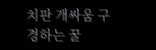치판 개싸움 구경하는 꿀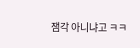잼각 아니냐고 ㅋㅋ